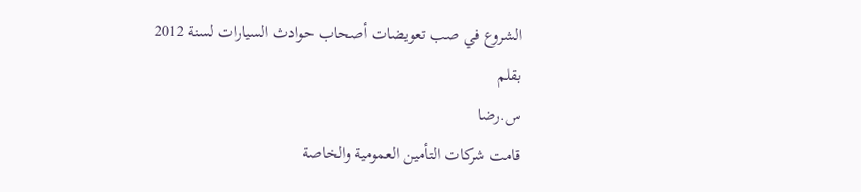الشروع في صب تعويضات أصحاب حوادث السيارات لسنة 2012
بقلم
س.رضا
قامت شركات التأمين العمومية والخاصة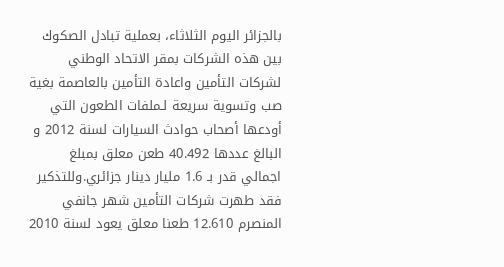بالجزائر اليوم الثلاثاء، بعملية تبادل الصكوك بين هذه الشركات بمقر الاتحاد الوطني لشركات التأمين واعادة التأمين بالعاصمة بغية صب وتسوية سريعة لـملفات الطعون التي أودعها أصحاب حوادث السيارات لسنة 2012 و البالغ عددها 40.492 طعن معلق بمبلغ اجمالي قدر بـ 1.6 مليار دينار جزائري.وللتذكير فقد طهرت شركات التأمين شهر جانفي المنصرم 12.610 طعنا معلق يعود لسنة 2010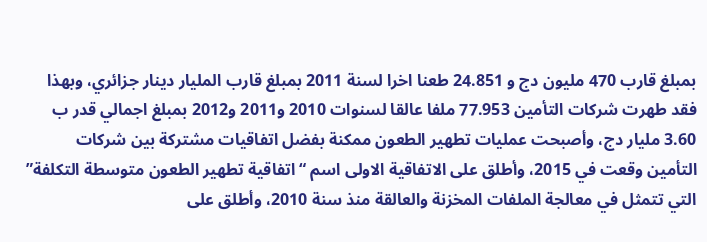بمبلغ قارب 470 مليون دج و 24.851 طعنا اخرا لسنة 2011 بمبلغ قارب المليار دينار جزائري، وبهذا فقد طهرت شركات التأمين 77.953 ملفا عالقا لسنوات 2010 و2011 و2012 بمبلغ اجمالي قدر ب 3.60 مليار دج، وأصبحت عمليات تطهير الطعون ممكنة بفضل اتفاقيات مشتركة بين شركات التأمين وقعت في 2015، وأطلق على الاتفاقية الاولى اسم “اتفاقية تطهير الطعون متوسطة التكلفة” التي تتمثل في معالجة الملفات المخزنة والعالقة منذ سنة 2010، وأطلق على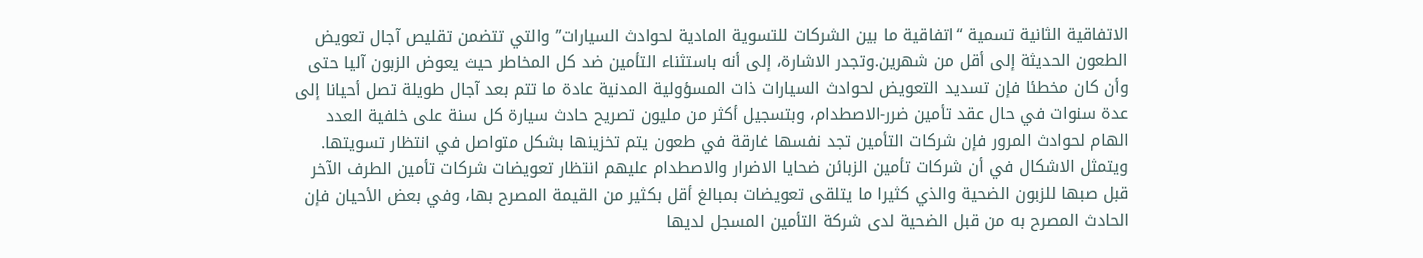الاتفاقية الثانية تسمية “اتفاقية ما بين الشركات للتسوية المادية لحوادث السيارات” والتي تتضمن تقليص آجال تعويض الطعون الحديثة إلى أقل من شهرين.وتجدر الاشارة، إلى أنه باستثناء التأمين ضد كل المخاطر حيث يعوض الزبون آليا حتى وأن كان مخطئا فإن تسديد التعويض لحوادث السيارات ذات المسؤولية المدنية عادة ما تتم بعد آجال طويلة تصل أحيانا إلى عدة سنوات في حال عقد تأمين ضرر-الاصطدام، وبتسجيل أكثر من مليون تصريح حادث سيارة كل سنة على خلفية العدد الهام لحوادث المرور فإن شركات التأمين تجد نفسها غارقة في طعون يتم تخزينها بشكل متواصل في انتظار تسويتها. ويتمثل الاشكال في أن شركات تأمين الزبائن ضحايا الاضرار والاصطدام عليهم انتظار تعويضات شركات تأمين الطرف الآخر قبل صبها للزبون الضحية والذي كثيرا ما يتلقى تعويضات بمبالغ أقل بكثير من القيمة المصرح بها، وفي بعض الأحيان فإن الحادث المصرح به من قبل الضحية لدى شركة التأمين المسجل لديها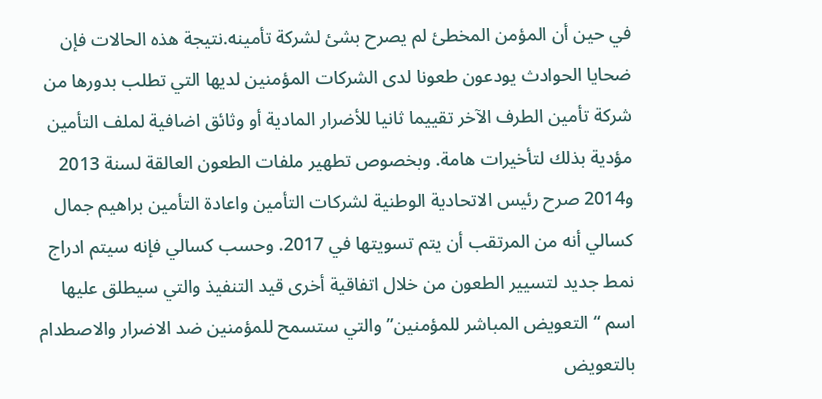في حين أن المؤمن المخطئ لم يصرح بشئ لشركة تأمينه.نتيجة هذه الحالات فإن ضحايا الحوادث يودعون طعونا لدى الشركات المؤمنين لديها التي تطلب بدورها من شركة تأمين الطرف الآخر تقييما ثانيا للأضرار المادية أو وثائق اضافية لملف التأمين مؤدية بذلك لتأخيرات هامة. وبخصوص تطهير ملفات الطعون العالقة لسنة 2013 و2014 صرح رئيس الاتحادية الوطنية لشركات التأمين واعادة التأمين براهيم جمال كسالي أنه من المرتقب أن يتم تسويتها في 2017. وحسب كسالي فإنه سيتم ادراج نمط جديد لتسيير الطعون من خلال اتفاقية أخرى قيد التنفيذ والتي سيطلق عليها اسم “التعويض المباشر للمؤمنين” والتي ستسمح للمؤمنين ضد الاضرار والاصطدام بالتعويض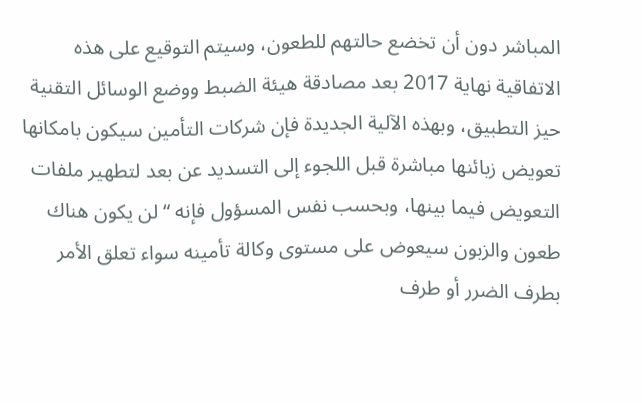المباشر دون أن تخضع حالتهم للطعون، وسيتم التوقيع على هذه الاتفاقية نهاية 2017 بعد مصادقة هيئة الضبط ووضع الوسائل التقنية حيز التطبيق، وبهذه الآلية الجديدة فإن شركات التأمين سيكون بامكانها تعويض زبائنها مباشرة قبل اللجوء إلى التسديد عن بعد لتطهير ملفات التعويض فيما بينها، وبحسب نفس المسؤول فإنه “لن يكون هناك طعون والزبون سيعوض على مستوى وكالة تأمينه سواء تعلق الأمر بطرف الضرر أو طرف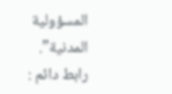المسؤولية المدنية”.
رابط دائم :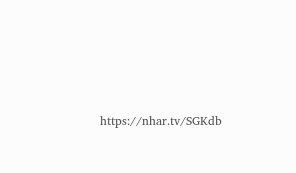https://nhar.tv/SGKdb